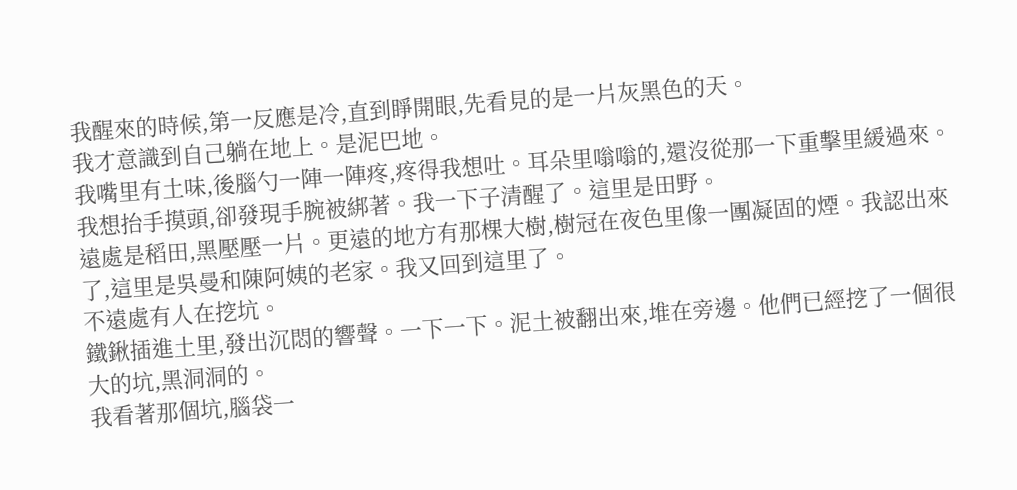我醒來的時候,第一反應是冷,直到睜開眼,先看見的是一片灰黑色的天。
我才意識到自己躺在地上。是泥巴地。
我嘴里有土味,後腦勺一陣一陣疼,疼得我想吐。耳朵里嗡嗡的,還沒從那一下重擊里緩過來。我想抬手摸頭,卻發現手腕被綁著。我一下子清醒了。這里是田野。
遠處是稻田,黑壓壓一片。更遠的地方有那棵大樹,樹冠在夜色里像一團凝固的煙。我認出來了,這里是吳曼和陳阿姨的老家。我又回到這里了。
不遠處有人在挖坑。
鐵鍬插進土里,發出沉悶的響聲。一下一下。泥土被翻出來,堆在旁邊。他們已經挖了一個很大的坑,黑洞洞的。
我看著那個坑,腦袋一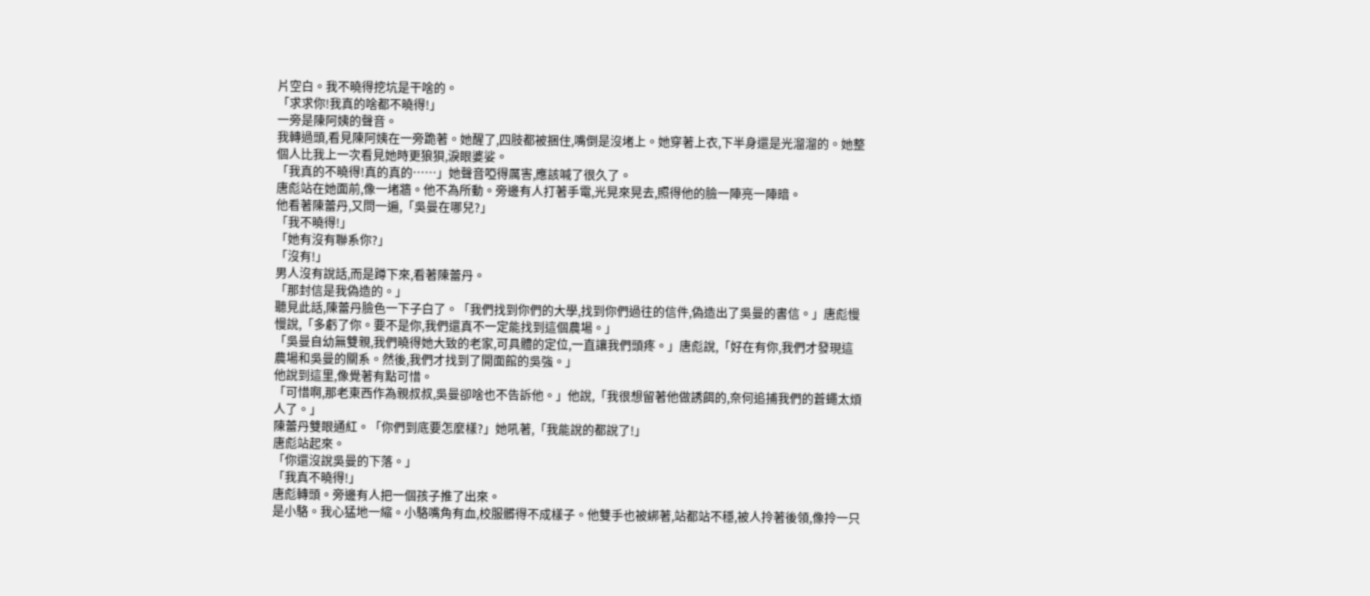片空白。我不曉得挖坑是干啥的。
「求求你!我真的啥都不曉得!」
一旁是陳阿姨的聲音。
我轉過頭,看見陳阿姨在一旁跪著。她醒了,四肢都被捆住,嘴倒是沒堵上。她穿著上衣,下半身還是光溜溜的。她整個人比我上一次看見她時更狼狽,淚眼婆娑。
「我真的不曉得!真的真的……」她聲音啞得厲害,應該喊了很久了。
唐彪站在她面前,像一堵牆。他不為所動。旁邊有人打著手電,光晃來晃去,照得他的臉一陣亮一陣暗。
他看著陳蕾丹,又問一遍,「吳曼在哪兒?」
「我不曉得!」
「她有沒有聯系你?」
「沒有!」
男人沒有說話,而是蹲下來,看著陳蕾丹。
「那封信是我偽造的。」
聽見此話,陳蕾丹臉色一下子白了。「我們找到你們的大學,找到你們過往的信件,偽造出了吳曼的書信。」唐彪慢慢說,「多虧了你。要不是你,我們還真不一定能找到這個農場。」
「吳曼自幼無雙親,我們曉得她大致的老家,可具體的定位,一直讓我們頭疼。」唐彪說,「好在有你,我們才發現這農場和吳曼的關系。然後,我們才找到了開面館的吳強。」
他說到這里,像覺著有點可惜。
「可惜啊,那老東西作為親叔叔,吳曼卻啥也不告訴他。」他說,「我很想留著他做誘餌的,奈何追捕我們的蒼蠅太煩人了。」
陳蕾丹雙眼通紅。「你們到底要怎麼樣?」她吼著,「我能說的都說了!」
唐彪站起來。
「你還沒說吳曼的下落。」
「我真不曉得!」
唐彪轉頭。旁邊有人把一個孩子推了出來。
是小駱。我心猛地一縮。小駱嘴角有血,校服髒得不成樣子。他雙手也被綁著,站都站不穩,被人拎著後領,像拎一只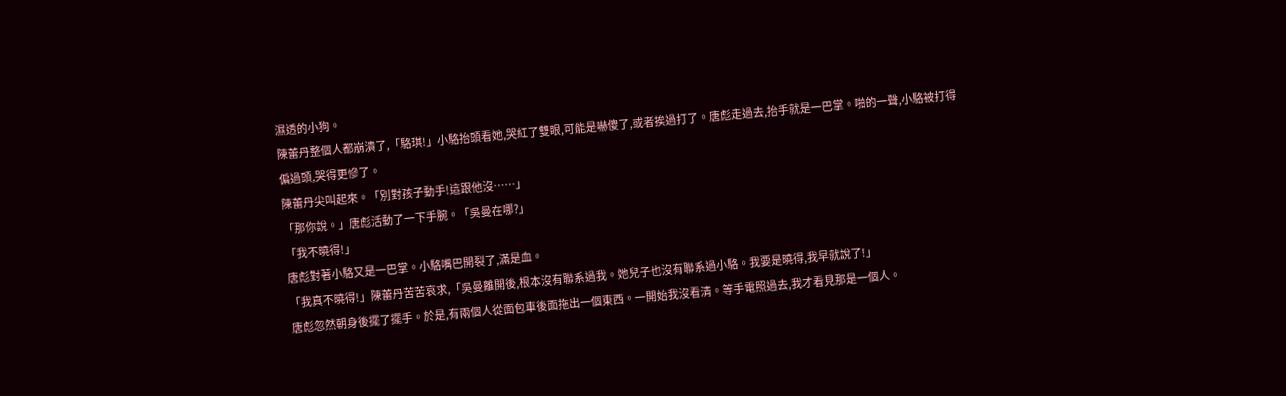濕透的小狗。
陳蕾丹整個人都崩潰了,「駱琪!」小駱抬頭看她,哭紅了雙眼,可能是嚇傻了,或者挨過打了。唐彪走過去,抬手就是一巴掌。啪的一聲,小駱被打得偏過頭,哭得更慘了。
陳蕾丹尖叫起來。「別對孩子動手!這跟他沒……」
「那你說。」唐彪活動了一下手腕。「吳曼在哪?」
「我不曉得!」
唐彪對著小駱又是一巴掌。小駱嘴巴開裂了,滿是血。
「我真不曉得!」陳蕾丹苦苦哀求,「吳曼離開後,根本沒有聯系過我。她兒子也沒有聯系過小駱。我要是曉得,我早就說了!」
唐彪忽然朝身後擺了擺手。於是,有兩個人從面包車後面拖出一個東西。一開始我沒看清。等手電照過去,我才看見那是一個人。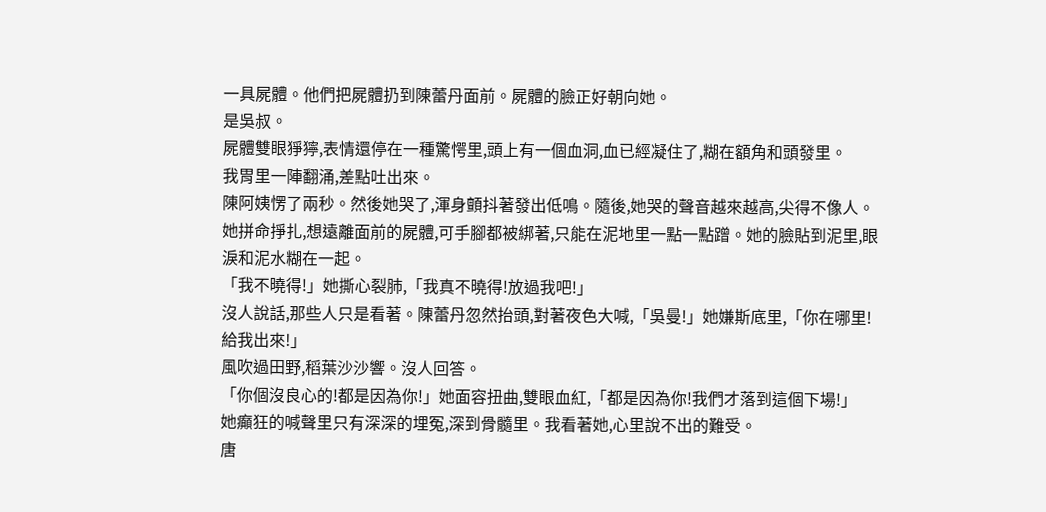一具屍體。他們把屍體扔到陳蕾丹面前。屍體的臉正好朝向她。
是吳叔。
屍體雙眼猙獰,表情還停在一種驚愕里,頭上有一個血洞,血已經凝住了,糊在額角和頭發里。
我胃里一陣翻涌,差點吐出來。
陳阿姨愣了兩秒。然後她哭了,渾身顫抖著發出低鳴。隨後,她哭的聲音越來越高,尖得不像人。她拼命掙扎,想遠離面前的屍體,可手腳都被綁著,只能在泥地里一點一點蹭。她的臉貼到泥里,眼淚和泥水糊在一起。
「我不曉得!」她撕心裂肺,「我真不曉得!放過我吧!」
沒人說話,那些人只是看著。陳蕾丹忽然抬頭,對著夜色大喊,「吳曼!」她嫌斯底里,「你在哪里!給我出來!」
風吹過田野,稻葉沙沙響。沒人回答。
「你個沒良心的!都是因為你!」她面容扭曲,雙眼血紅,「都是因為你!我們才落到這個下場!」
她癲狂的喊聲里只有深深的埋冤,深到骨髓里。我看著她,心里說不出的難受。
唐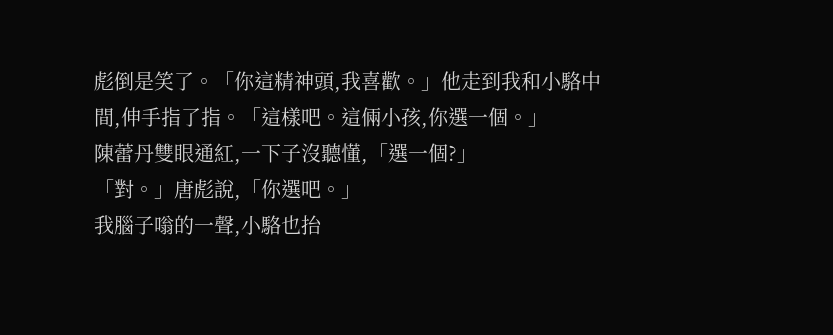彪倒是笑了。「你這精神頭,我喜歡。」他走到我和小駱中間,伸手指了指。「這樣吧。這倆小孩,你選一個。」
陳蕾丹雙眼通紅,一下子沒聽懂,「選一個?」
「對。」唐彪說,「你選吧。」
我腦子嗡的一聲,小駱也抬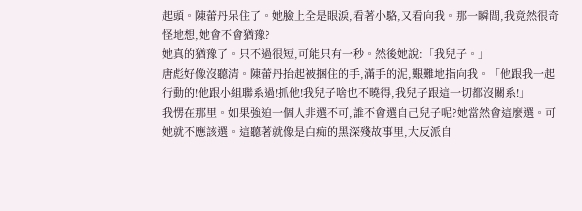起頭。陳蕾丹呆住了。她臉上全是眼淚,看著小駱,又看向我。那一瞬間,我竟然很奇怪地想,她會不會猶豫?
她真的猶豫了。只不過很短,可能只有一秒。然後她說:「我兒子。」
唐彪好像沒聽清。陳蕾丹抬起被捆住的手,滿手的泥,艱難地指向我。「他跟我一起行動的!他跟小組聯系過!抓他!我兒子啥也不曉得,我兒子跟這一切都沒關系!」
我愣在那里。如果強迫一個人非選不可,誰不會選自己兒子呢?她當然會這麼選。可她就不應該選。這聽著就像是白痴的黑深殘故事里,大反派自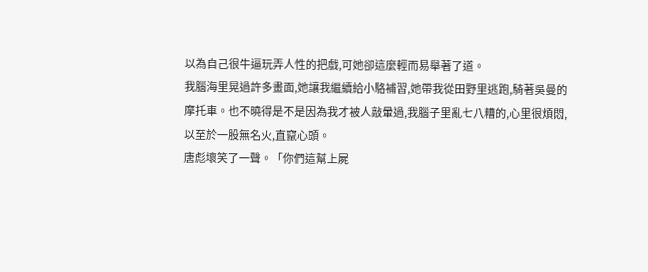以為自己很牛逼玩弄人性的把戲,可她卻這麼輕而易舉著了道。
我腦海里晃過許多畫面,她讓我繼續給小駱補習,她帶我從田野里逃跑,騎著吳曼的摩托車。也不曉得是不是因為我才被人敲暈過,我腦子里亂七八糟的,心里很煩悶,以至於一股無名火,直竄心頭。
唐彪壞笑了一聲。「你們這幫上屍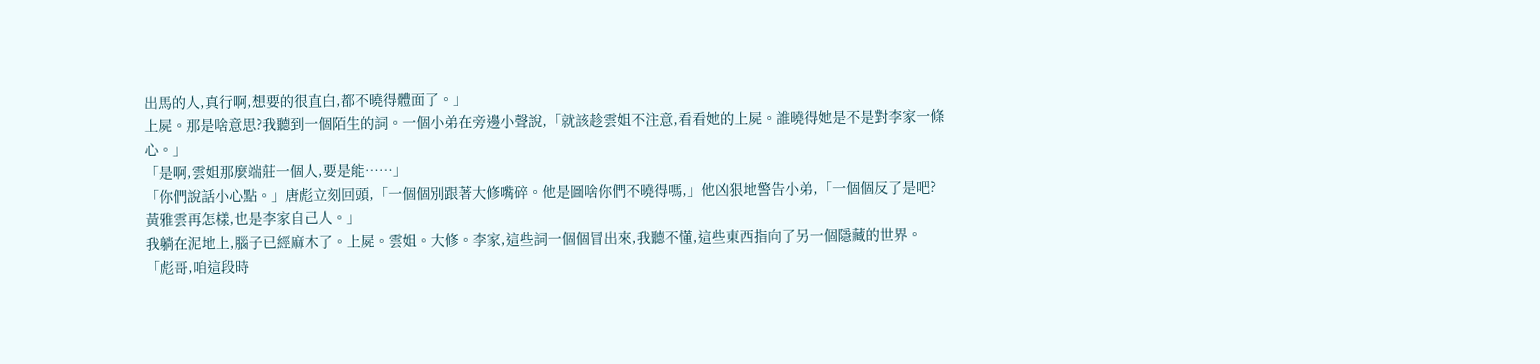出馬的人,真行啊,想要的很直白,都不曉得體面了。」
上屍。那是啥意思?我聽到一個陌生的詞。一個小弟在旁邊小聲說,「就該趁雲姐不注意,看看她的上屍。誰曉得她是不是對李家一條心。」
「是啊,雲姐那麼端莊一個人,要是能……」
「你們說話小心點。」唐彪立刻回頭,「一個個別跟著大修嘴碎。他是圖啥你們不曉得嗎,」他凶狠地警告小弟,「一個個反了是吧?黃雅雲再怎樣,也是李家自己人。」
我躺在泥地上,腦子已經麻木了。上屍。雲姐。大修。李家,這些詞一個個冒出來,我聽不懂,這些東西指向了另一個隱藏的世界。
「彪哥,咱這段時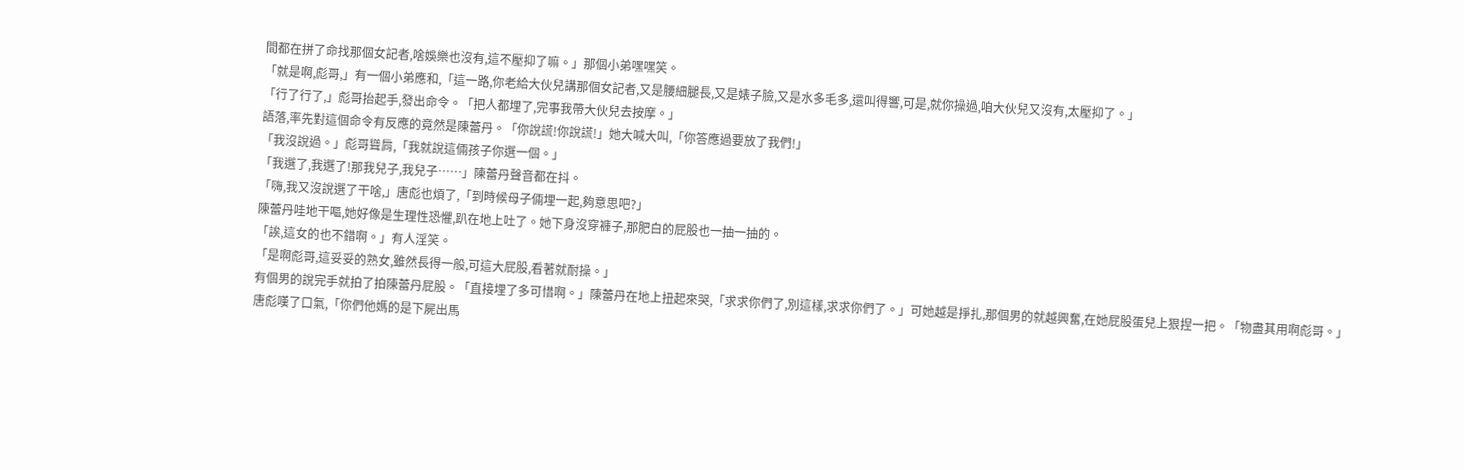間都在拼了命找那個女記者,啥娛樂也沒有,這不壓抑了嘛。」那個小弟嘿嘿笑。
「就是啊,彪哥,」有一個小弟應和,「這一路,你老給大伙兒講那個女記者,又是腰細腿長,又是婊子臉,又是水多毛多,還叫得響,可是,就你操過,咱大伙兒又沒有,太壓抑了。」
「行了行了,」彪哥抬起手,發出命令。「把人都埋了,完事我帶大伙兒去按摩。」
語落,率先對這個命令有反應的竟然是陳蕾丹。「你說謊!你說謊!」她大喊大叫,「你答應過要放了我們!」
「我沒說過。」彪哥聳肩,「我就說這倆孩子你選一個。」
「我選了,我選了!那我兒子,我兒子……」陳蕾丹聲音都在抖。
「嗨,我又沒說選了干啥,」唐彪也煩了,「到時候母子倆埋一起,夠意思吧?」
陳蕾丹哇地干嘔,她好像是生理性恐懼,趴在地上吐了。她下身沒穿褲子,那肥白的屁股也一抽一抽的。
「誒,這女的也不錯啊。」有人淫笑。
「是啊彪哥,這妥妥的熟女,雖然長得一般,可這大屁股,看著就耐操。」
有個男的說完手就拍了拍陳蕾丹屁股。「直接埋了多可惜啊。」陳蕾丹在地上扭起來哭,「求求你們了,別這樣,求求你們了。」可她越是掙扎,那個男的就越興奮,在她屁股蛋兒上狠捏一把。「物盡其用啊彪哥。」
唐彪嘆了口氣,「你們他媽的是下屍出馬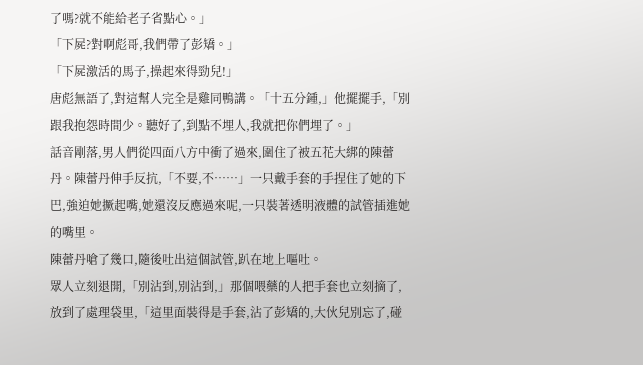了嗎?就不能給老子省點心。」
「下屍?對啊彪哥,我們帶了彭矯。」
「下屍激活的馬子,操起來得勁兒!」
唐彪無語了,對這幫人完全是雞同鴨講。「十五分鍾,」他擺擺手,「別跟我抱怨時間少。聽好了,到點不埋人,我就把你們埋了。」
話音剛落,男人們從四面八方中衝了過來,圍住了被五花大綁的陳蕾丹。陳蕾丹伸手反抗,「不要,不……」一只戴手套的手捏住了她的下巴,強迫她撅起嘴,她還沒反應過來呢,一只裝著透明液體的試管插進她的嘴里。
陳蕾丹嗆了幾口,隨後吐出這個試管,趴在地上嘔吐。
眾人立刻退開,「別沾到,別沾到,」那個喂藥的人把手套也立刻摘了,放到了處理袋里,「這里面裝得是手套,沾了彭矯的,大伙兒別忘了,碰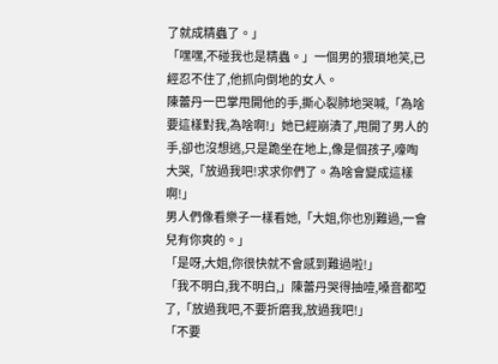了就成精蟲了。」
「嘿嘿,不碰我也是精蟲。」一個男的猥瑣地笑,已經忍不住了,他抓向倒地的女人。
陳蕾丹一巴掌甩開他的手,撕心裂肺地哭喊,「為啥要這樣對我,為啥啊!」她已經崩潰了,甩開了男人的手,卻也沒想逃,只是跪坐在地上,像是個孩子,嚎啕大哭,「放過我吧!求求你們了。為啥會變成這樣啊!」
男人們像看樂子一樣看她,「大姐,你也別難過,一會兒有你爽的。」
「是呀,大姐,你很快就不會感到難過啦!」
「我不明白,我不明白,」陳蕾丹哭得抽噎,嗓音都啞了,「放過我吧,不要折磨我,放過我吧!」
「不要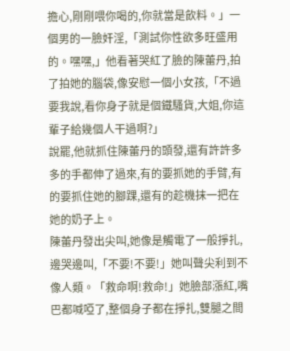擔心,剛剛喂你喝的,你就當是飲料。」一個男的一臉奸淫,「測試你性欲多旺盛用的。嘿嘿,」他看著哭紅了臉的陳蕾丹,拍了拍她的腦袋,像安慰一個小女孩,「不過要我說,看你身子就是個鐵騷貨,大姐,你這輩子給幾個人干過啊?」
說罷,他就抓住陳蕾丹的頭發,還有許許多多的手都伸了過來,有的要抓她的手臂,有的要抓住她的腳踝,還有的趁機抹一把在她的奶子上。
陳蕾丹發出尖叫,她像是觸電了一般掙扎,邊哭邊叫,「不要!不要!」她叫聲尖利到不像人類。「救命啊!救命!」她臉部漲紅,嘴巴都喊啞了,整個身子都在掙扎,雙腿之間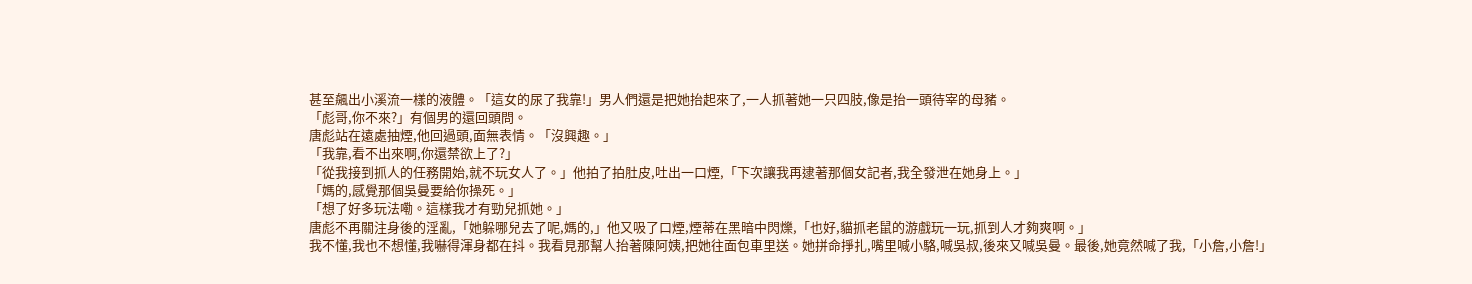甚至飆出小溪流一樣的液體。「這女的尿了我靠!」男人們還是把她抬起來了,一人抓著她一只四肢,像是抬一頭待宰的母豬。
「彪哥,你不來?」有個男的還回頭問。
唐彪站在遠處抽煙,他回過頭,面無表情。「沒興趣。」
「我靠,看不出來啊,你還禁欲上了?」
「從我接到抓人的任務開始,就不玩女人了。」他拍了拍肚皮,吐出一口煙,「下次讓我再逮著那個女記者,我全發泄在她身上。」
「媽的,感覺那個吳曼要給你操死。」
「想了好多玩法嘞。這樣我才有勁兒抓她。」
唐彪不再關注身後的淫亂,「她躲哪兒去了呢,媽的,」他又吸了口煙,煙蒂在黑暗中閃爍,「也好,貓抓老鼠的游戲玩一玩,抓到人才夠爽啊。」
我不懂,我也不想懂,我嚇得渾身都在抖。我看見那幫人抬著陳阿姨,把她往面包車里送。她拼命掙扎,嘴里喊小駱,喊吳叔,後來又喊吳曼。最後,她竟然喊了我,「小詹,小詹!」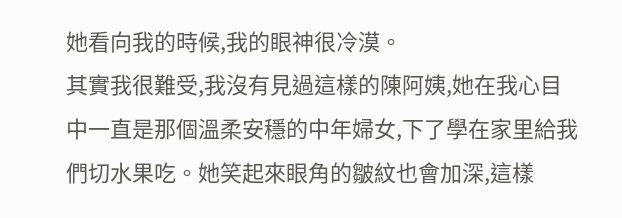她看向我的時候,我的眼神很冷漠。
其實我很難受,我沒有見過這樣的陳阿姨,她在我心目中一直是那個溫柔安穩的中年婦女,下了學在家里給我們切水果吃。她笑起來眼角的皺紋也會加深,這樣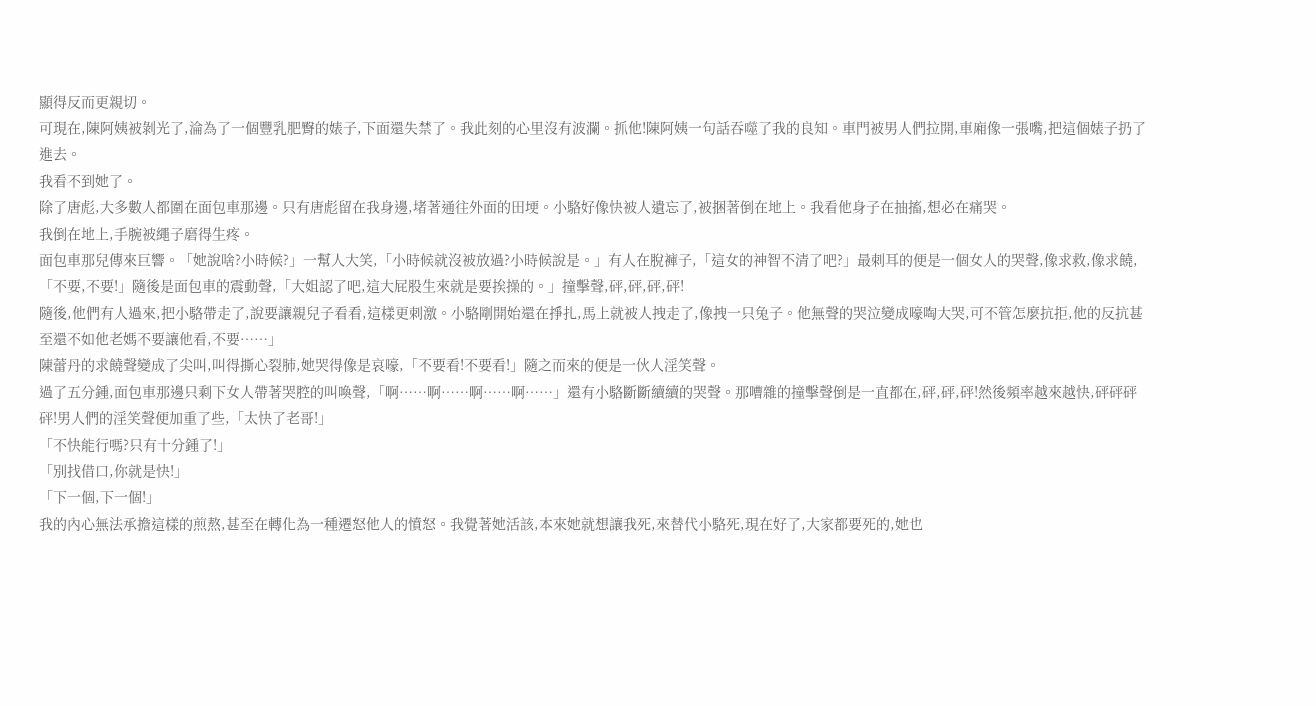顯得反而更親切。
可現在,陳阿姨被剝光了,淪為了一個豐乳肥臀的婊子,下面還失禁了。我此刻的心里沒有波瀾。抓他!陳阿姨一句話吞噬了我的良知。車門被男人們拉開,車廂像一張嘴,把這個婊子扔了進去。
我看不到她了。
除了唐彪,大多數人都圍在面包車那邊。只有唐彪留在我身邊,堵著通往外面的田埂。小駱好像快被人遺忘了,被捆著倒在地上。我看他身子在抽搐,想必在痛哭。
我倒在地上,手腕被繩子磨得生疼。
面包車那兒傳來巨響。「她說啥?小時候?」一幫人大笑,「小時候就沒被放過?小時候說是。」有人在脫褲子,「這女的神智不清了吧?」最刺耳的便是一個女人的哭聲,像求救,像求饒,「不要,不要!」隨後是面包車的震動聲,「大姐認了吧,這大屁股生來就是要挨操的。」撞擊聲,砰,砰,砰,砰!
隨後,他們有人過來,把小駱帶走了,說要讓親兒子看看,這樣更刺激。小駱剛開始還在掙扎,馬上就被人拽走了,像拽一只兔子。他無聲的哭泣變成嚎啕大哭,可不管怎麼抗拒,他的反抗甚至還不如他老媽不要讓他看,不要……」
陳蕾丹的求饒聲變成了尖叫,叫得撕心裂肺,她哭得像是哀嚎,「不要看!不要看!」隨之而來的便是一伙人淫笑聲。
過了五分鍾,面包車那邊只剩下女人帶著哭腔的叫喚聲,「啊……啊……啊……啊……」還有小駱斷斷續續的哭聲。那嘈雜的撞擊聲倒是一直都在,砰,砰,砰!然後頻率越來越快,砰砰砰砰!男人們的淫笑聲便加重了些,「太快了老哥!」
「不快能行嗎?只有十分鍾了!」
「別找借口,你就是快!」
「下一個,下一個!」
我的內心無法承擔這樣的煎熬,甚至在轉化為一種遷怒他人的憤怒。我覺著她活該,本來她就想讓我死,來替代小駱死,現在好了,大家都要死的,她也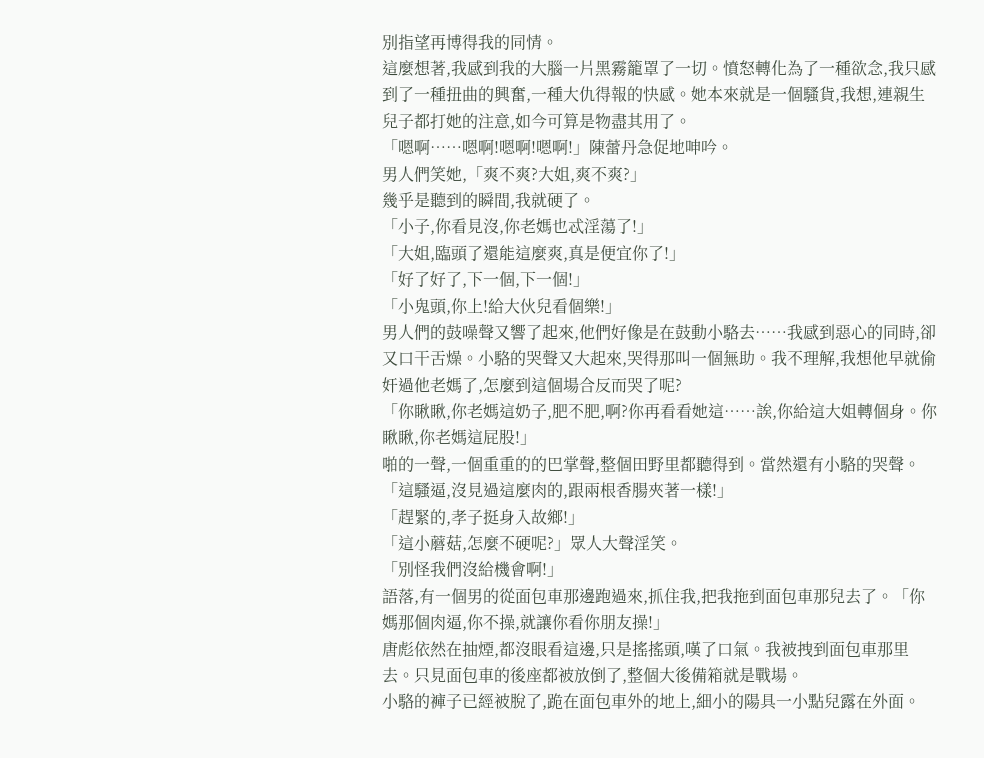別指望再博得我的同情。
這麼想著,我感到我的大腦一片黑霧籠罩了一切。憤怒轉化為了一種欲念,我只感到了一種扭曲的興奮,一種大仇得報的快感。她本來就是一個騷貨,我想,連親生兒子都打她的注意,如今可算是物盡其用了。
「嗯啊……嗯啊!嗯啊!嗯啊!」陳蕾丹急促地呻吟。
男人們笑她,「爽不爽?大姐,爽不爽?」
幾乎是聽到的瞬間,我就硬了。
「小子,你看見沒,你老媽也忒淫蕩了!」
「大姐,臨頭了還能這麼爽,真是便宜你了!」
「好了好了,下一個,下一個!」
「小鬼頭,你上!給大伙兒看個樂!」
男人們的鼓噪聲又響了起來,他們好像是在鼓動小駱去……我感到惡心的同時,卻又口干舌燥。小駱的哭聲又大起來,哭得那叫一個無助。我不理解,我想他早就偷奸過他老媽了,怎麼到這個場合反而哭了呢?
「你瞅瞅,你老媽這奶子,肥不肥,啊?你再看看她這……誒,你給這大姐轉個身。你瞅瞅,你老媽這屁股!」
啪的一聲,一個重重的的巴掌聲,整個田野里都聽得到。當然還有小駱的哭聲。
「這騷逼,沒見過這麼肉的,跟兩根香腸夾著一樣!」
「趕緊的,孝子挺身入故鄉!」
「這小蘑菇,怎麼不硬呢?」眾人大聲淫笑。
「別怪我們沒給機會啊!」
語落,有一個男的從面包車那邊跑過來,抓住我,把我拖到面包車那兒去了。「你媽那個肉逼,你不操,就讓你看你朋友操!」
唐彪依然在抽煙,都沒眼看這邊,只是搖搖頭,嘆了口氣。我被拽到面包車那里去。只見面包車的後座都被放倒了,整個大後備箱就是戰場。
小駱的褲子已經被脫了,跪在面包車外的地上,細小的陽具一小點兒露在外面。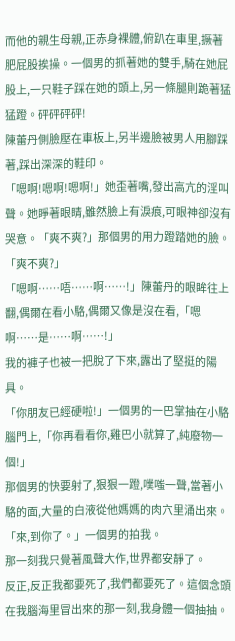而他的親生母親,正赤身裸體,俯趴在車里,撅著肥屁股挨操。一個男的抓著她的雙手,騎在她屁股上,一只鞋子踩在她的頭上,另一條腿則跪著猛猛蹬。砰砰砰砰!
陳蕾丹側臉壓在車板上,另半邊臉被男人用腳踩著,踩出深深的鞋印。
「嗯啊!嗯啊!嗯啊!」她歪著嘴,發出高亢的淫叫聲。她睜著眼睛,雖然臉上有淚痕,可眼神卻沒有哭意。「爽不爽?」那個男的用力蹬踏她的臉。「爽不爽?」
「嗯啊……唔……啊……!」陳蕾丹的眼眸往上翻,偶爾在看小駱,偶爾又像是沒在看,「嗯啊……是……啊……!」
我的褲子也被一把脫了下來,露出了堅挺的陽具。
「你朋友已經硬啦!」一個男的一巴掌抽在小駱腦門上,「你再看看你,雞巴小就算了,純廢物一個!」
那個男的快要射了,狠狠一蹬,噗嗤一聲,當著小駱的面,大量的白液從他媽媽的肉穴里涌出來。
「來,到你了。」一個男的拍我。
那一刻我只覺著風聲大作,世界都安靜了。
反正,反正我都要死了,我們都要死了。這個念頭在我腦海里冒出來的那一刻,我身體一個抽抽。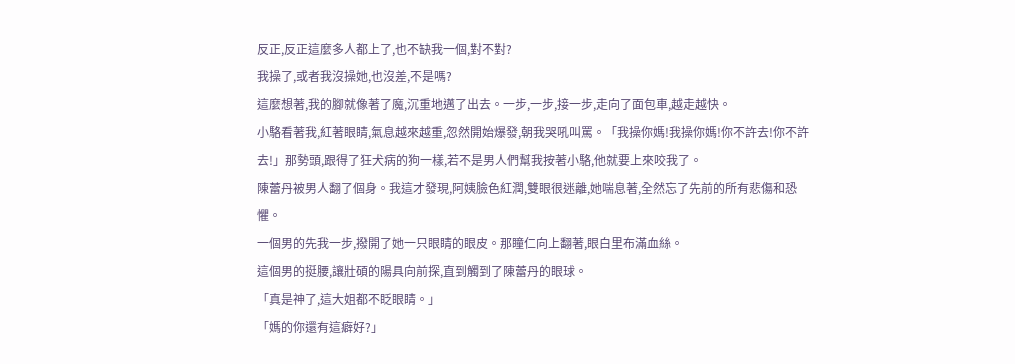反正,反正這麼多人都上了,也不缺我一個,對不對?
我操了,或者我沒操她,也沒差,不是嗎?
這麼想著,我的腳就像著了魔,沉重地邁了出去。一步,一步,接一步,走向了面包車,越走越快。
小駱看著我,紅著眼睛,氣息越來越重,忽然開始爆發,朝我哭吼叫罵。「我操你媽!我操你媽!你不許去!你不許去!」那勢頭,跟得了狂犬病的狗一樣,若不是男人們幫我按著小駱,他就要上來咬我了。
陳蕾丹被男人翻了個身。我這才發現,阿姨臉色紅潤,雙眼很迷離,她喘息著,全然忘了先前的所有悲傷和恐懼。
一個男的先我一步,撥開了她一只眼睛的眼皮。那瞳仁向上翻著,眼白里布滿血絲。
這個男的挺腰,讓壯碩的陽具向前探,直到觸到了陳蕾丹的眼球。
「真是神了,這大姐都不眨眼睛。」
「媽的你還有這癖好?」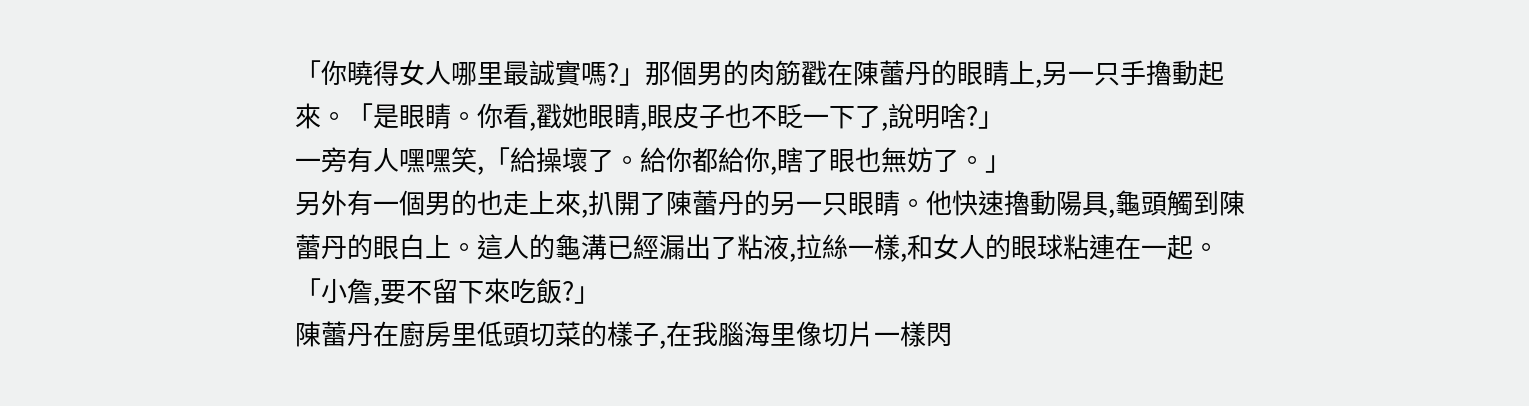「你曉得女人哪里最誠實嗎?」那個男的肉筋戳在陳蕾丹的眼睛上,另一只手擼動起來。「是眼睛。你看,戳她眼睛,眼皮子也不眨一下了,說明啥?」
一旁有人嘿嘿笑,「給操壞了。給你都給你,瞎了眼也無妨了。」
另外有一個男的也走上來,扒開了陳蕾丹的另一只眼睛。他快速擼動陽具,龜頭觸到陳蕾丹的眼白上。這人的龜溝已經漏出了粘液,拉絲一樣,和女人的眼球粘連在一起。
「小詹,要不留下來吃飯?」
陳蕾丹在廚房里低頭切菜的樣子,在我腦海里像切片一樣閃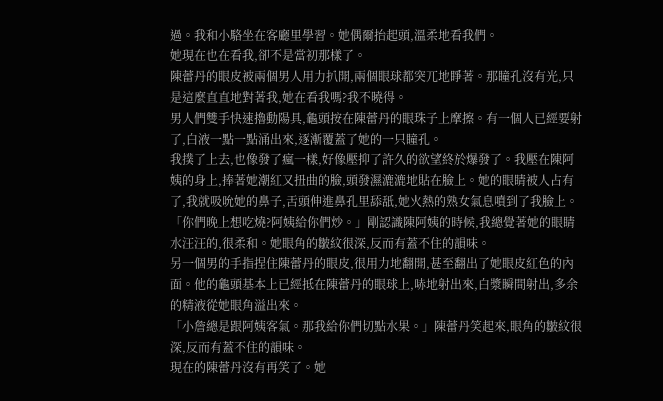過。我和小駱坐在客廳里學習。她偶爾抬起頭,溫柔地看我們。
她現在也在看我,卻不是當初那樣了。
陳蕾丹的眼皮被兩個男人用力扒開,兩個眼球都突兀地睜著。那瞳孔沒有光,只是這麼直直地對著我,她在看我嗎?我不曉得。
男人們雙手快速擼動陽具,龜頭按在陳蕾丹的眼珠子上摩擦。有一個人已經要射了,白液一點一點涌出來,逐漸覆蓋了她的一只瞳孔。
我撲了上去,也像發了瘋一樣,好像壓抑了許久的欲望終於爆發了。我壓在陳阿姨的身上,捧著她潮紅又扭曲的臉,頭發濕漉漉地貼在臉上。她的眼睛被人占有了,我就吸吮她的鼻子,舌頭伸進鼻孔里舔舐,她火熱的熟女氣息噴到了我臉上。
「你們晚上想吃燒?阿姨給你們炒。」剛認識陳阿姨的時候,我總覺著她的眼睛水汪汪的,很柔和。她眼角的皺紋很深,反而有蓋不住的韻味。
另一個男的手指捏住陳蕾丹的眼皮,很用力地翻開,甚至翻出了她眼皮紅色的內面。他的龜頭基本上已經抵在陳蕾丹的眼球上,哧地射出來,白漿瞬間射出,多余的精液從她眼角溢出來。
「小詹總是跟阿姨客氣。那我給你們切點水果。」陳蕾丹笑起來,眼角的皺紋很深,反而有蓋不住的韻味。
現在的陳蕾丹沒有再笑了。她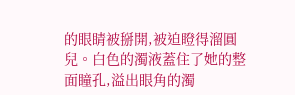的眼睛被掰開,被迫瞪得溜圓兒。白色的濁液蓋住了她的整面瞳孔,溢出眼角的濁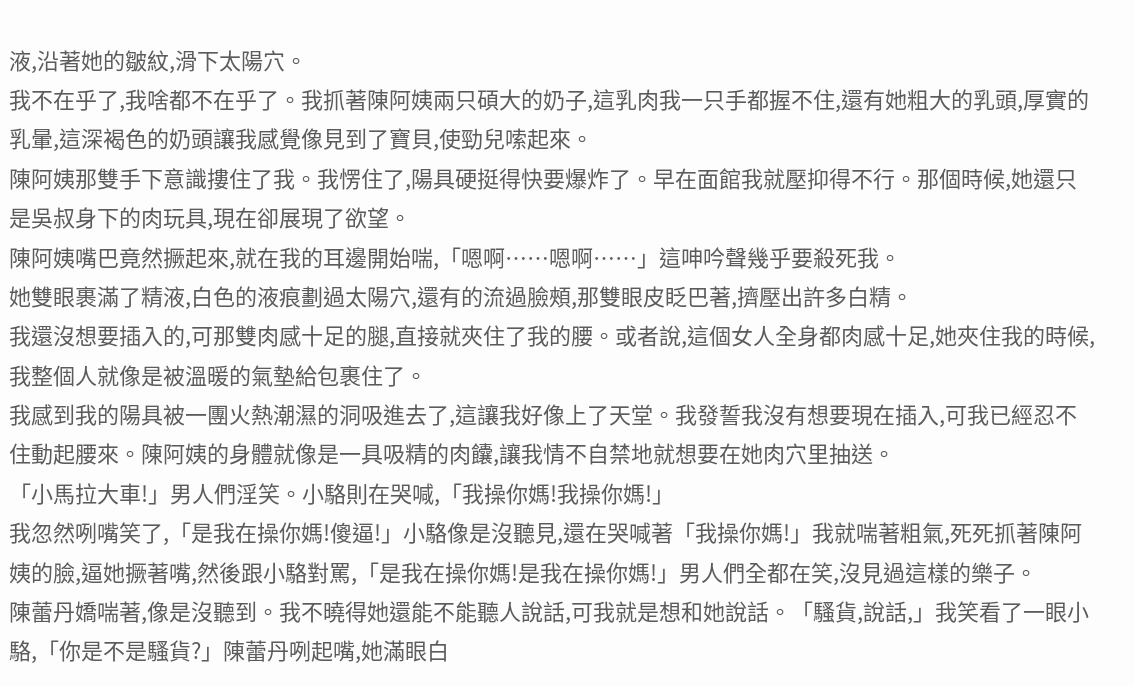液,沿著她的皺紋,滑下太陽穴。
我不在乎了,我啥都不在乎了。我抓著陳阿姨兩只碩大的奶子,這乳肉我一只手都握不住,還有她粗大的乳頭,厚實的乳暈,這深褐色的奶頭讓我感覺像見到了寶貝,使勁兒嗦起來。
陳阿姨那雙手下意識摟住了我。我愣住了,陽具硬挺得快要爆炸了。早在面館我就壓抑得不行。那個時候,她還只是吳叔身下的肉玩具,現在卻展現了欲望。
陳阿姨嘴巴竟然撅起來,就在我的耳邊開始喘,「嗯啊……嗯啊……」這呻吟聲幾乎要殺死我。
她雙眼裹滿了精液,白色的液痕劃過太陽穴,還有的流過臉頰,那雙眼皮眨巴著,擠壓出許多白精。
我還沒想要插入的,可那雙肉感十足的腿,直接就夾住了我的腰。或者說,這個女人全身都肉感十足,她夾住我的時候,我整個人就像是被溫暖的氣墊給包裹住了。
我感到我的陽具被一團火熱潮濕的洞吸進去了,這讓我好像上了天堂。我發誓我沒有想要現在插入,可我已經忍不住動起腰來。陳阿姨的身體就像是一具吸精的肉饢,讓我情不自禁地就想要在她肉穴里抽送。
「小馬拉大車!」男人們淫笑。小駱則在哭喊,「我操你媽!我操你媽!」
我忽然咧嘴笑了,「是我在操你媽!傻逼!」小駱像是沒聽見,還在哭喊著「我操你媽!」我就喘著粗氣,死死抓著陳阿姨的臉,逼她撅著嘴,然後跟小駱對罵,「是我在操你媽!是我在操你媽!」男人們全都在笑,沒見過這樣的樂子。
陳蕾丹嬌喘著,像是沒聽到。我不曉得她還能不能聽人說話,可我就是想和她說話。「騷貨,說話,」我笑看了一眼小駱,「你是不是騷貨?」陳蕾丹咧起嘴,她滿眼白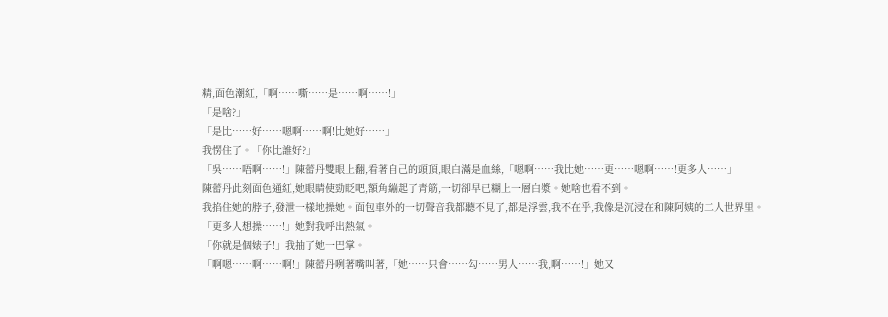精,面色潮紅,「啊……嘶……是……啊……!」
「是啥?」
「是比……好……嗯啊……啊!比她好……」
我愣住了。「你比誰好?」
「吳……唔啊……!」陳蕾丹雙眼上翻,看著自己的頭頂,眼白滿是血絲,「嗯啊……我比她……更……嗯啊……!更多人……」
陳蕾丹此刻面色通紅,她眼睛使勁眨吧,額角繃起了青筋,一切卻早已糊上一層白漿。她啥也看不到。
我掐住她的脖子,發泄一樣地操她。面包車外的一切聲音我都聽不見了,都是浮雲,我不在乎,我像是沉浸在和陳阿姨的二人世界里。
「更多人想操……!」她對我呼出熱氣。
「你就是個婊子!」我抽了她一巴掌。
「啊嗯……啊……啊!」陳蕾丹咧著嘴叫著,「她……只會……勾……男人……我,啊……!」她又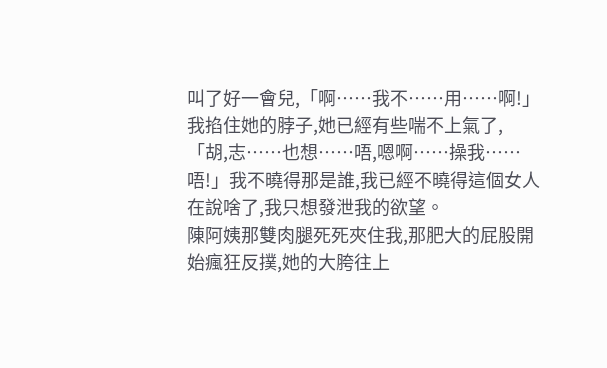叫了好一會兒,「啊……我不……用……啊!」
我掐住她的脖子,她已經有些喘不上氣了,「胡,志……也想……唔,嗯啊……操我……唔!」我不曉得那是誰,我已經不曉得這個女人在說啥了,我只想發泄我的欲望。
陳阿姨那雙肉腿死死夾住我,那肥大的屁股開始瘋狂反撲,她的大胯往上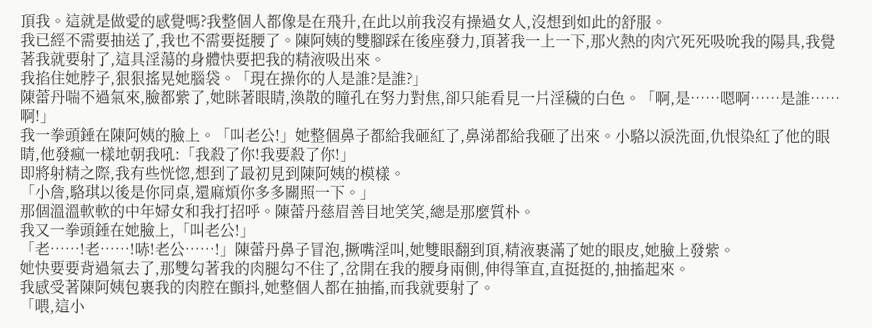頂我。這就是做愛的感覺嗎?我整個人都像是在飛升,在此以前我沒有操過女人,沒想到如此的舒服。
我已經不需要抽送了,我也不需要挺腰了。陳阿姨的雙腳踩在後座發力,頂著我一上一下,那火熱的肉穴死死吸吮我的陽具,我覺著我就要射了,這具淫蕩的身體快要把我的精液吸出來。
我掐住她脖子,狠狠搖晃她腦袋。「現在操你的人是誰?是誰?」
陳蕾丹喘不過氣來,臉都紫了,她眯著眼睛,渙散的瞳孔在努力對焦,卻只能看見一片淫穢的白色。「啊,是……嗯啊……是誰……啊!」
我一拳頭錘在陳阿姨的臉上。「叫老公!」她整個鼻子都給我砸紅了,鼻涕都給我砸了出來。小駱以淚洗面,仇恨染紅了他的眼睛,他發瘋一樣地朝我吼:「我殺了你!我要殺了你!」
即將射精之際,我有些恍惚,想到了最初見到陳阿姨的模樣。
「小詹,駱琪以後是你同桌,還麻煩你多多關照一下。」
那個溫溫軟軟的中年婦女和我打招呼。陳蕾丹慈眉善目地笑笑,總是那麼質朴。
我又一拳頭錘在她臉上,「叫老公!」
「老……!老……!哧!老公……!」陳蕾丹鼻子冒泡,撅嘴淫叫,她雙眼翻到頂,精液裹滿了她的眼皮,她臉上發紫。
她快要要背過氣去了,那雙勾著我的肉腿勾不住了,岔開在我的腰身兩側,伸得筆直,直挺挺的,抽搐起來。
我感受著陳阿姨包裹我的肉腔在顫抖,她整個人都在抽搐,而我就要射了。
「喂,這小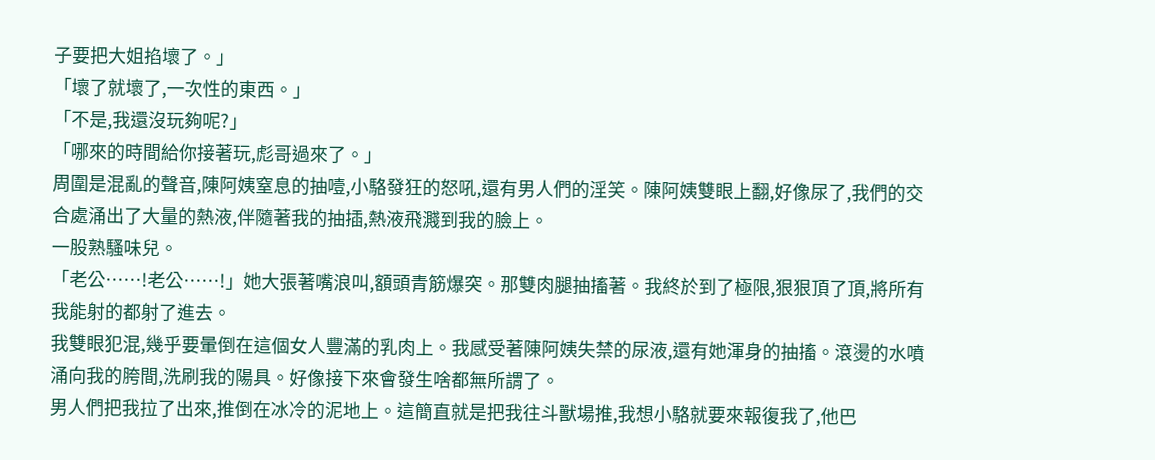子要把大姐掐壞了。」
「壞了就壞了,一次性的東西。」
「不是,我還沒玩夠呢?」
「哪來的時間給你接著玩,彪哥過來了。」
周圍是混亂的聲音,陳阿姨窒息的抽噎,小駱發狂的怒吼,還有男人們的淫笑。陳阿姨雙眼上翻,好像尿了,我們的交合處涌出了大量的熱液,伴隨著我的抽插,熱液飛濺到我的臉上。
一股熟騷味兒。
「老公……!老公……!」她大張著嘴浪叫,額頭青筋爆突。那雙肉腿抽搐著。我終於到了極限,狠狠頂了頂,將所有我能射的都射了進去。
我雙眼犯混,幾乎要暈倒在這個女人豐滿的乳肉上。我感受著陳阿姨失禁的尿液,還有她渾身的抽搐。滾燙的水噴涌向我的胯間,洗刷我的陽具。好像接下來會發生啥都無所謂了。
男人們把我拉了出來,推倒在冰冷的泥地上。這簡直就是把我往斗獸場推,我想小駱就要來報復我了,他巴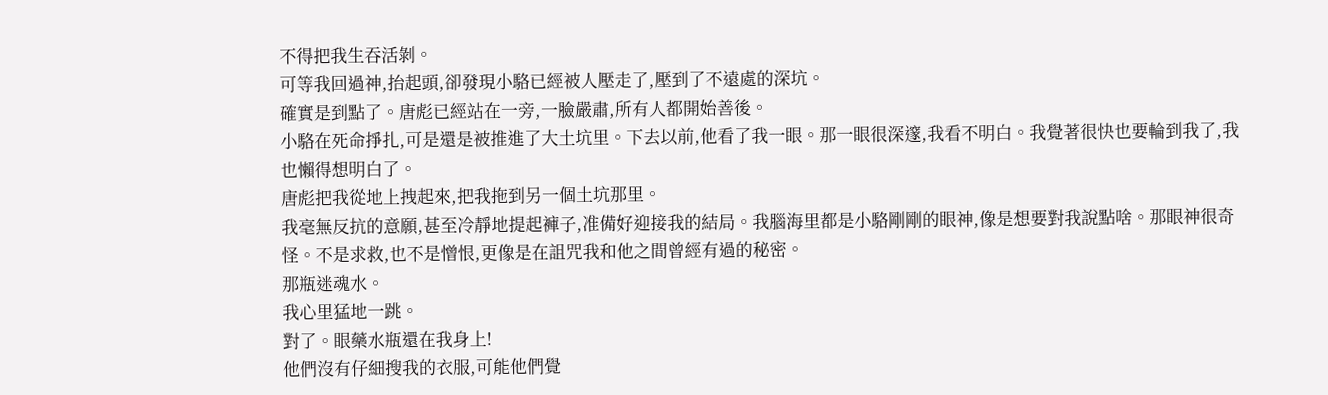不得把我生吞活剝。
可等我回過神,抬起頭,卻發現小駱已經被人壓走了,壓到了不遠處的深坑。
確實是到點了。唐彪已經站在一旁,一臉嚴肅,所有人都開始善後。
小駱在死命掙扎,可是還是被推進了大土坑里。下去以前,他看了我一眼。那一眼很深邃,我看不明白。我覺著很快也要輪到我了,我也懶得想明白了。
唐彪把我從地上拽起來,把我拖到另一個土坑那里。
我毫無反抗的意願,甚至冷靜地提起褲子,准備好迎接我的結局。我腦海里都是小駱剛剛的眼神,像是想要對我說點啥。那眼神很奇怪。不是求救,也不是憎恨,更像是在詛咒我和他之間曾經有過的秘密。
那瓶迷魂水。
我心里猛地一跳。
對了。眼藥水瓶還在我身上!
他們沒有仔細搜我的衣服,可能他們覺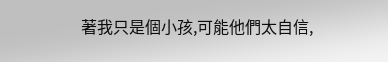著我只是個小孩,可能他們太自信,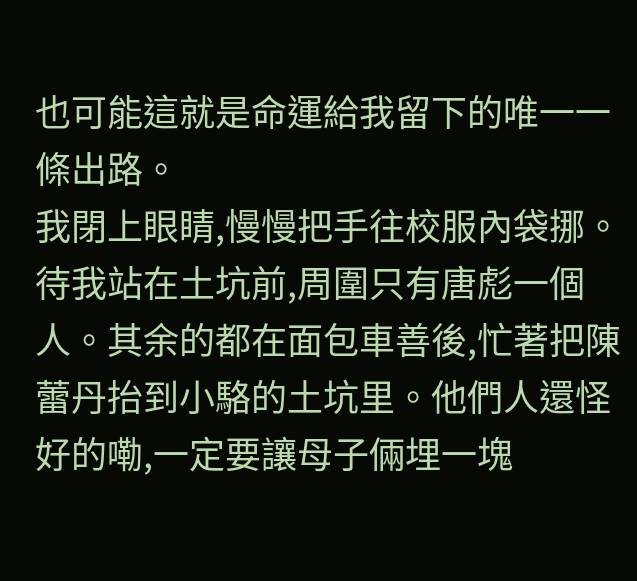也可能這就是命運給我留下的唯一一條出路。
我閉上眼睛,慢慢把手往校服內袋挪。
待我站在土坑前,周圍只有唐彪一個人。其余的都在面包車善後,忙著把陳蕾丹抬到小駱的土坑里。他們人還怪好的嘞,一定要讓母子倆埋一塊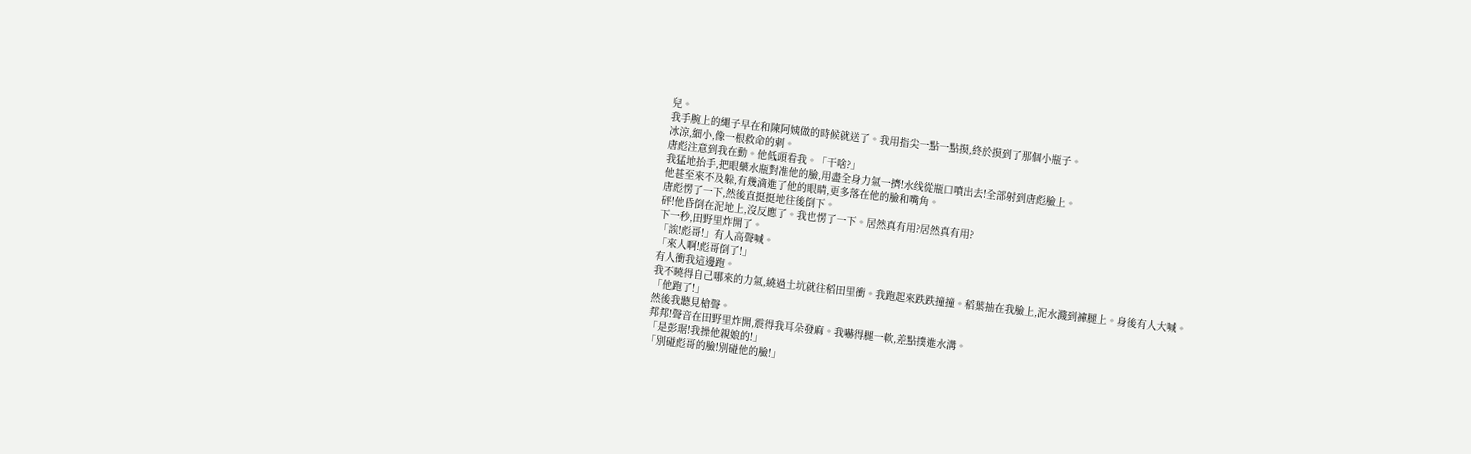兒。
我手腕上的繩子早在和陳阿姨做的時候就送了。我用指尖一點一點摸,終於摸到了那個小瓶子。
冰涼,細小,像一根救命的刺。
唐彪注意到我在動。他低頭看我。「干啥?」
我猛地抬手,把眼藥水瓶對准他的臉,用盡全身力氣一擠!水线從瓶口噴出去!全部射到唐彪臉上。
他甚至來不及躲,有幾滴進了他的眼睛,更多落在他的臉和嘴角。
唐彪愣了一下,然後直挺挺地往後倒下。
砰!他昏倒在泥地上,沒反應了。我也愣了一下。居然真有用?居然真有用?
下一秒,田野里炸開了。
「誒!彪哥!」有人高聲喊。
「來人啊!彪哥倒了!」
有人衝我這邊跑。
我不曉得自己哪來的力氣,繞過土坑就往稻田里衝。我跑起來跌跌撞撞。稻葉抽在我臉上,泥水濺到褲腿上。身後有人大喊。
「他跑了!」
然後我聽見槍聲。
邦邦!聲音在田野里炸開,震得我耳朵發麻。我嚇得腿一軟,差點撲進水溝。
「是彭琚!我操他親娘的!」
「別碰彪哥的臉!別碰他的臉!」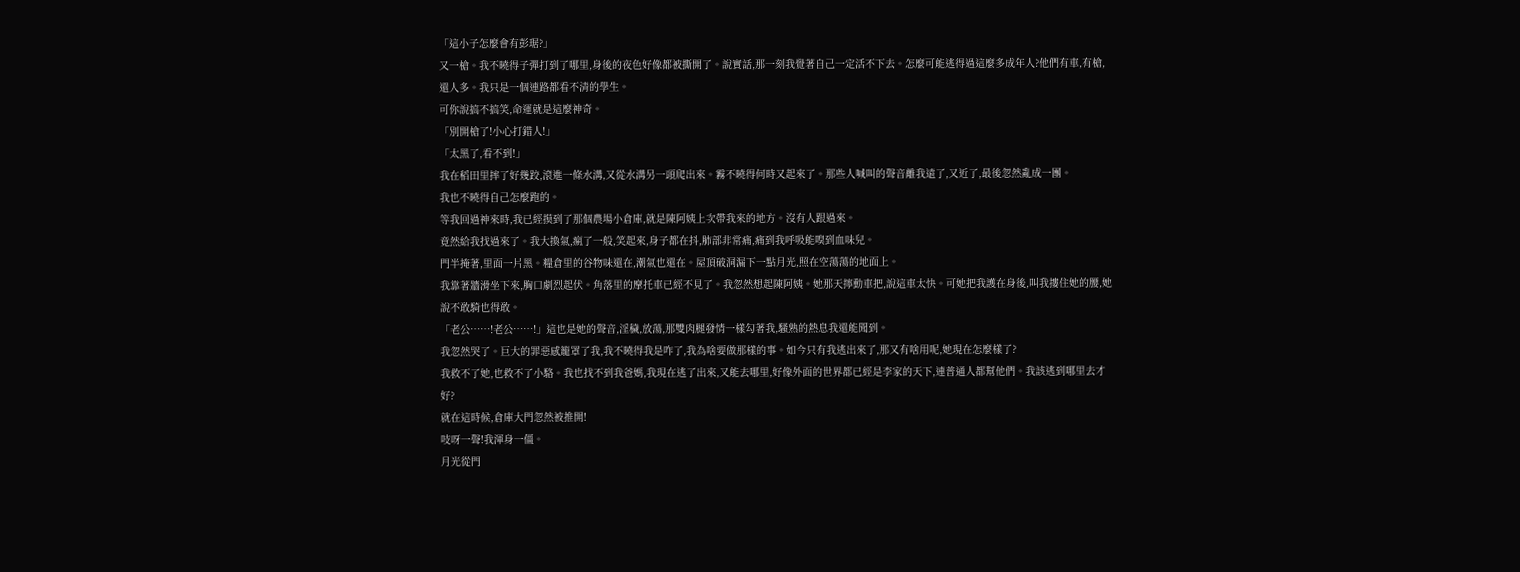「這小子怎麼會有彭琚?」
又一槍。我不曉得子彈打到了哪里,身後的夜色好像都被撕開了。說實話,那一刻我覺著自己一定活不下去。怎麼可能逃得過這麼多成年人?他們有車,有槍,還人多。我只是一個連路都看不清的學生。
可你說搞不搞笑,命運就是這麼神奇。
「別開槍了!小心打錯人!」
「太黑了,看不到!」
我在稻田里摔了好幾跤,滾進一條水溝,又從水溝另一頭爬出來。霧不曉得何時又起來了。那些人喊叫的聲音離我遠了,又近了,最後忽然亂成一團。
我也不曉得自己怎麼跑的。
等我回過神來時,我已經摸到了那個農場小倉庫,就是陳阿姨上次帶我來的地方。沒有人跟過來。
竟然給我找過來了。我大換氣,瘋了一般,笑起來,身子都在抖,肺部非常痛,痛到我呼吸能嗅到血味兒。
門半掩著,里面一片黑。糧倉里的谷物味還在,潮氣也還在。屋頂破洞漏下一點月光,照在空蕩蕩的地面上。
我靠著牆滑坐下來,胸口劇烈起伏。角落里的摩托車已經不見了。我忽然想起陳阿姨。她那天擰動車把,說這車太快。可她把我護在身後,叫我摟住她的腰,她說不敢騎也得敢。
「老公……!老公……!」這也是她的聲音,淫穢,放蕩,那雙肉腿發情一樣勾著我,騷熟的熱息我還能聞到。
我忽然哭了。巨大的罪惡感籠罩了我,我不曉得我是咋了,我為啥要做那樣的事。如今只有我逃出來了,那又有啥用呢,她現在怎麼樣了?
我救不了她,也救不了小駱。我也找不到我爸媽,我現在逃了出來,又能去哪里,好像外面的世界都已經是李家的天下,連普通人都幫他們。我該逃到哪里去才好?
就在這時候,倉庫大門忽然被推開!
吱呀一聲!我渾身一僵。
月光從門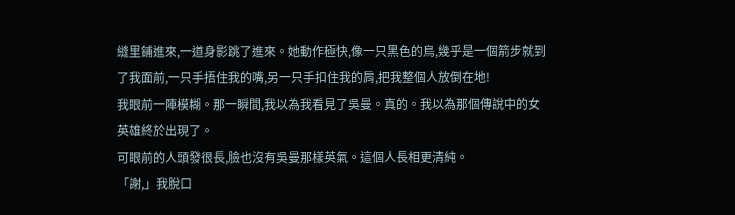縫里鋪進來,一道身影跳了進來。她動作極快,像一只黑色的鳥,幾乎是一個箭步就到了我面前,一只手捂住我的嘴,另一只手扣住我的肩,把我整個人放倒在地!
我眼前一陣模糊。那一瞬間,我以為我看見了吳曼。真的。我以為那個傳說中的女英雄終於出現了。
可眼前的人頭發很長,臉也沒有吳曼那樣英氣。這個人長相更清純。
「謝,」我脫口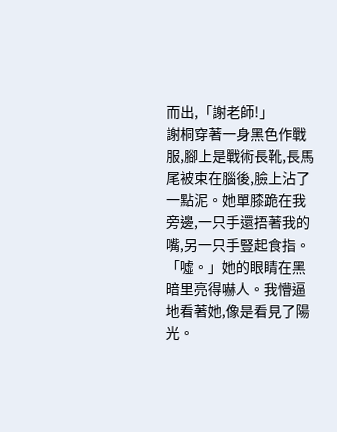而出,「謝老師!」
謝桐穿著一身黑色作戰服,腳上是戰術長靴,長馬尾被束在腦後,臉上沾了一點泥。她單膝跪在我旁邊,一只手還捂著我的嘴,另一只手豎起食指。
「噓。」她的眼睛在黑暗里亮得嚇人。我懵逼地看著她,像是看見了陽光。